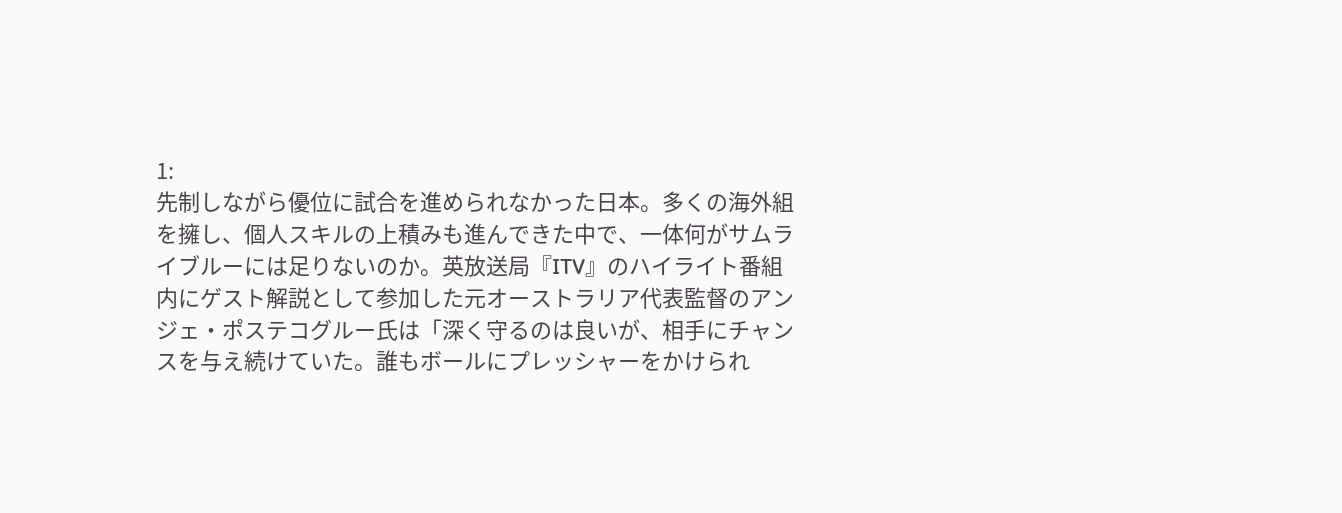1:
先制しながら優位に試合を進められなかった日本。多くの海外組を擁し、個人スキルの上積みも進んできた中で、一体何がサムライブルーには足りないのか。英放送局『ITV』のハイライト番組内にゲスト解説として参加した元オーストラリア代表監督のアンジェ・ポステコグルー氏は「深く守るのは良いが、相手にチャンスを与え続けていた。誰もボールにプレッシャーをかけられ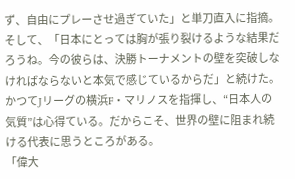ず、自由にプレーさせ過ぎていた」と単刀直入に指摘。そして、「日本にとっては胸が張り裂けるような結果だろうね。今の彼らは、決勝トーナメントの壁を突破しなければならないと本気で感じているからだ」と続けた。
かつてJリーグの横浜F・マリノスを指揮し、“日本人の気質”は心得ている。だからこそ、世界の壁に阻まれ続ける代表に思うところがある。
「偉大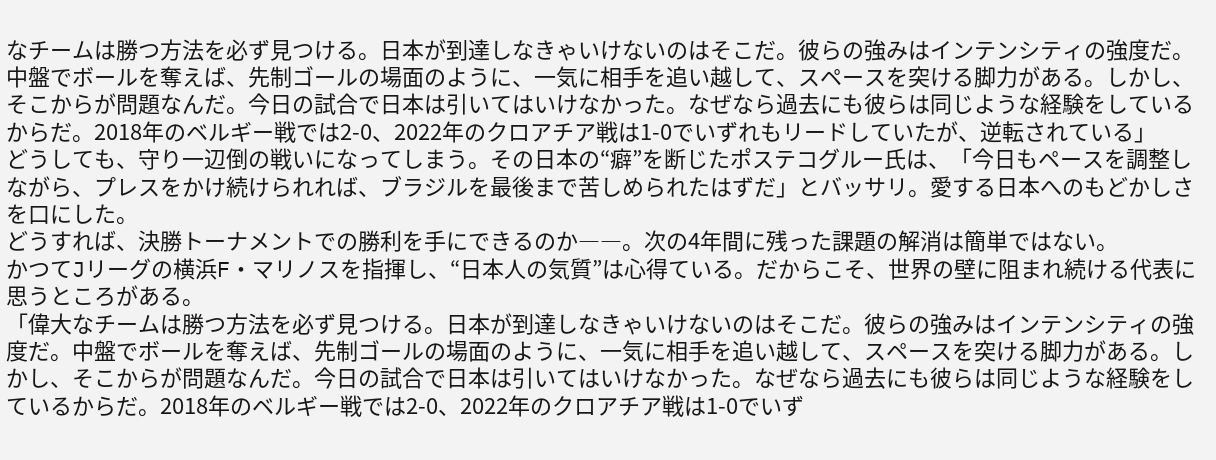なチームは勝つ方法を必ず見つける。日本が到達しなきゃいけないのはそこだ。彼らの強みはインテンシティの強度だ。中盤でボールを奪えば、先制ゴールの場面のように、一気に相手を追い越して、スペースを突ける脚力がある。しかし、そこからが問題なんだ。今日の試合で日本は引いてはいけなかった。なぜなら過去にも彼らは同じような経験をしているからだ。2018年のベルギー戦では2-0、2022年のクロアチア戦は1-0でいずれもリードしていたが、逆転されている」
どうしても、守り一辺倒の戦いになってしまう。その日本の“癖”を断じたポステコグルー氏は、「今日もペースを調整しながら、プレスをかけ続けられれば、ブラジルを最後まで苦しめられたはずだ」とバッサリ。愛する日本へのもどかしさを口にした。
どうすれば、決勝トーナメントでの勝利を手にできるのか――。次の4年間に残った課題の解消は簡単ではない。
かつてJリーグの横浜F・マリノスを指揮し、“日本人の気質”は心得ている。だからこそ、世界の壁に阻まれ続ける代表に思うところがある。
「偉大なチームは勝つ方法を必ず見つける。日本が到達しなきゃいけないのはそこだ。彼らの強みはインテンシティの強度だ。中盤でボールを奪えば、先制ゴールの場面のように、一気に相手を追い越して、スペースを突ける脚力がある。しかし、そこからが問題なんだ。今日の試合で日本は引いてはいけなかった。なぜなら過去にも彼らは同じような経験をしているからだ。2018年のベルギー戦では2-0、2022年のクロアチア戦は1-0でいず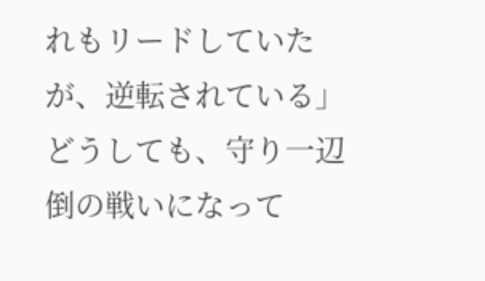れもリードしていたが、逆転されている」
どうしても、守り一辺倒の戦いになって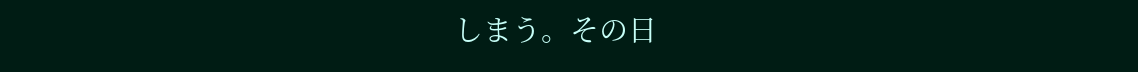しまう。その日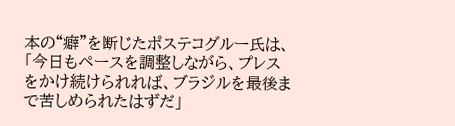本の“癖”を断じたポステコグルー氏は、「今日もペースを調整しながら、プレスをかけ続けられれば、ブラジルを最後まで苦しめられたはずだ」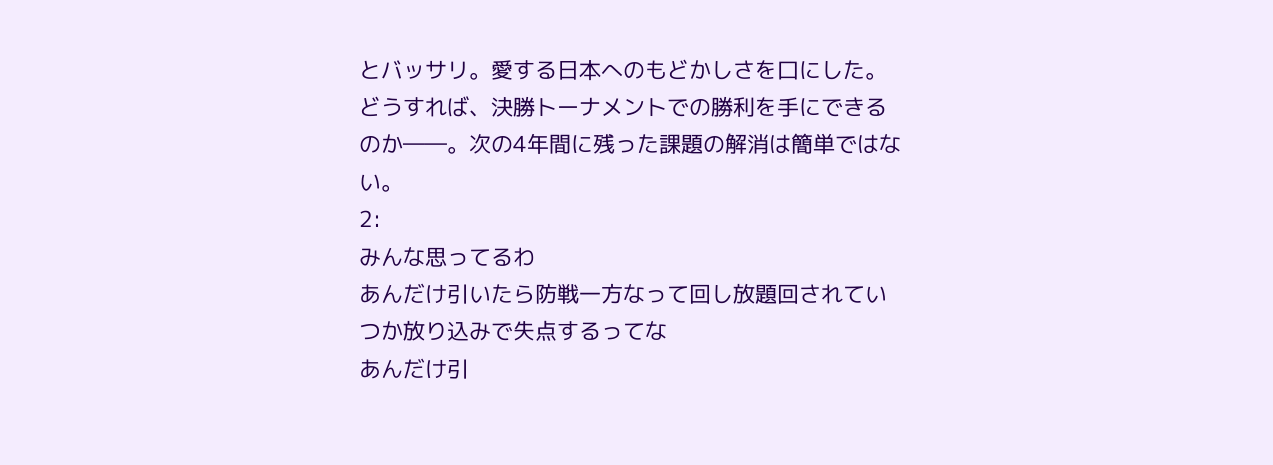とバッサリ。愛する日本へのもどかしさを口にした。
どうすれば、決勝トーナメントでの勝利を手にできるのか――。次の4年間に残った課題の解消は簡単ではない。
2:
みんな思ってるわ
あんだけ引いたら防戦一方なって回し放題回されていつか放り込みで失点するってな
あんだけ引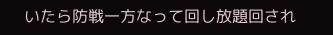いたら防戦一方なって回し放題回され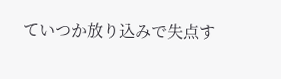ていつか放り込みで失点す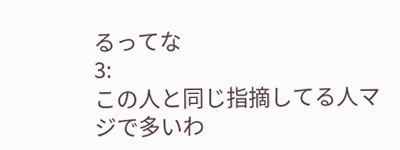るってな
3:
この人と同じ指摘してる人マジで多いわ